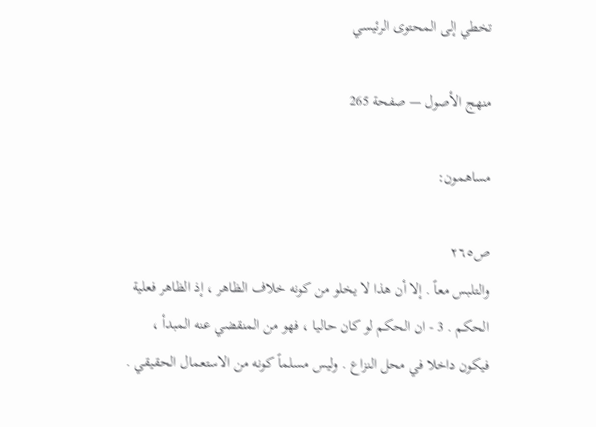تخطي إلى المحتوى الرئيسي

منهج الأصول — صفحة 265

مساهمون:

ص٢٦٥
والتلبس معاً . إلا أن هذا لا يخلو من كونه خلاف الظاهر ، إذ الظاهر فعلية الحكم . 3 - ان الحكم لو كان حاليا ، فهو من المنقضي عنه المبدأ ، فيكون داخلا في محل النزاع . وليس مسلماً كونه من الاستعمال الحقيقي .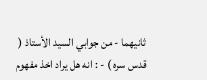ثانيهما - من جوابي السيد الأستاذ ( قدس سره ) - : انه هل يراد اخذ مفهوم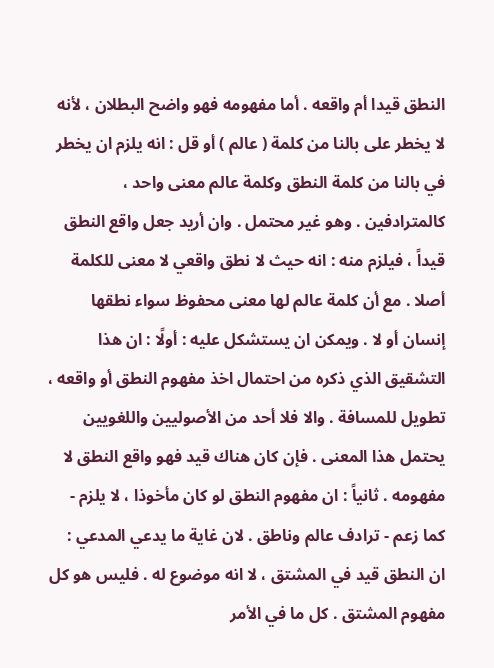النطق قيدا أم واقعه . أما مفهومه فهو واضح البطلان ، لأنه لا يخطر على بالنا من كلمة ( عالم ) أو قل : انه يلزم ان يخطر في بالنا من كلمة النطق وكلمة عالم معنى واحد ، كالمترادفين . وهو غير محتمل . وان أريد جعل واقع النطق قيداً ، فيلزم منه : انه حيث لا نطق واقعي لا معنى للكلمة أصلا . مع أن كلمة عالم لها معنى محفوظ سواء نطقها إنسان أو لا . ويمكن ان يستشكل عليه : أولًا : ان هذا التشقيق الذي ذكره من احتمال اخذ مفهوم النطق أو واقعه ، تطويل للمسافة . والا فلا أحد من الأصوليين واللغويين يحتمل هذا المعنى . فإن كان هناك قيد فهو واقع النطق لا مفهومه . ثانياً : ان مفهوم النطق لو كان مأخوذا ، لا يلزم - كما زعم - ترادف عالم وناطق . لان غاية ما يدعي المدعي : ان النطق قيد في المشتق ، لا انه موضوع له . فليس هو كل مفهوم المشتق . كل ما في الأمر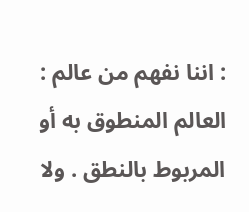: اننا نفهم من عالم : العالم المنطوق به أو المربوط بالنطق . ولا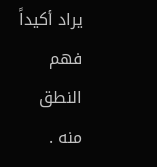يراد أكيداً فهم النطق منه .